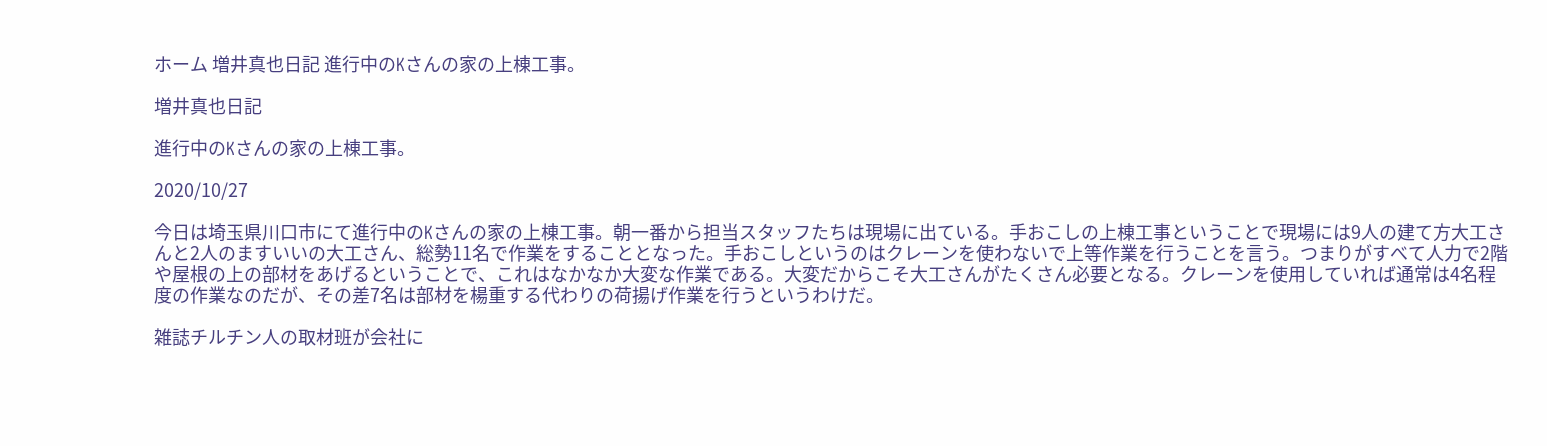ホーム 増井真也日記 進行中のKさんの家の上棟工事。

増井真也日記

進行中のKさんの家の上棟工事。

2020/10/27

今日は埼玉県川口市にて進行中のKさんの家の上棟工事。朝一番から担当スタッフたちは現場に出ている。手おこしの上棟工事ということで現場には9人の建て方大工さんと2人のますいいの大工さん、総勢11名で作業をすることとなった。手おこしというのはクレーンを使わないで上等作業を行うことを言う。つまりがすべて人力で2階や屋根の上の部材をあげるということで、これはなかなか大変な作業である。大変だからこそ大工さんがたくさん必要となる。クレーンを使用していれば通常は4名程度の作業なのだが、その差7名は部材を楊重する代わりの荷揚げ作業を行うというわけだ。

雑誌チルチン人の取材班が会社に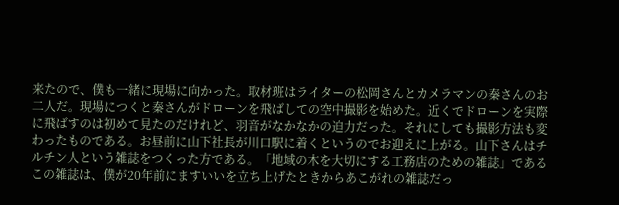来たので、僕も一緒に現場に向かった。取材班はライターの松岡さんとカメラマンの秦さんのお二人だ。現場につくと秦さんがドローンを飛ばしての空中撮影を始めた。近くでドローンを実際に飛ばすのは初めて見たのだけれど、羽音がなかなかの迫力だった。それにしても撮影方法も変わったものである。お昼前に山下社長が川口駅に着くというのでお迎えに上がる。山下さんはチルチン人という雑誌をつくった方である。「地域の木を大切にする工務店のための雑誌」であるこの雑誌は、僕が20年前にますいいを立ち上げたときからあこがれの雑誌だっ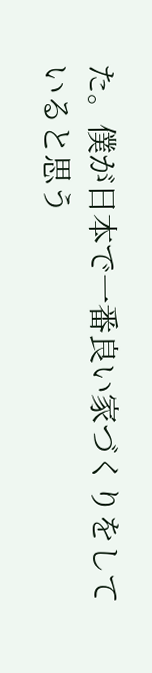た。僕が日本で一番良い家づくりをしていると思う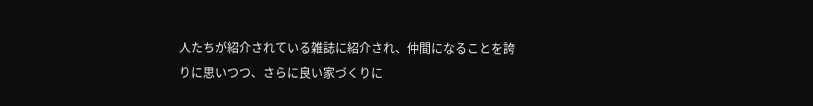人たちが紹介されている雑誌に紹介され、仲間になることを誇りに思いつつ、さらに良い家づくりに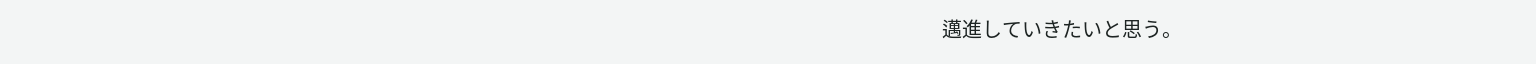邁進していきたいと思う。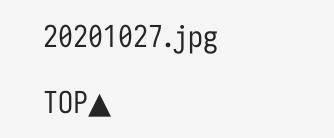20201027.jpg

TOP▲